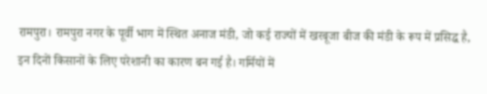रामपुरा। रामपुरा नगर के पूर्वी भाग में स्थित अनाज मंडी, जो कई राज्यों में खरबूजा बीज की मंडी के रूप में प्रसिद्ध है, इन दिनों किसानों के लिए परेशानी का कारण बन गई है। गर्मियों में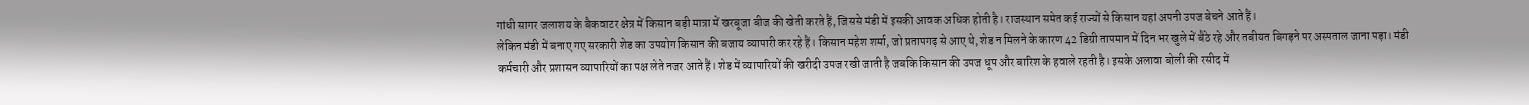गांधी सागर जलाशय के बैकवाटर क्षेत्र में किसान बड़ी मात्रा में खरबूजा बीज की खेती करते हैं, जिससे मंडी में इसकी आवक अधिक होती है। राजस्थान समेत कई राज्यों से किसान यहां अपनी उपज बेचने आते हैं।
लेकिन मंडी में बनाए गए सरकारी शेड का उपयोग किसान की बजाय व्यापारी कर रहे हैं। किसान महेश शर्मा, जो प्रतापगढ़ से आए थे, शेड न मिलने के कारण 42 डिग्री तापमान में दिन भर खुले में बैठे रहे और तबीयत बिगड़ने पर अस्पताल जाना पड़ा। मंडी कर्मचारी और प्रशासन व्यापारियों का पक्ष लेते नजर आते हैं। शेड में व्यापारियों की खरीदी उपज रखी जाती है जबकि किसान की उपज धूप और बारिश के हवाले रहती है। इसके अलावा बोली की रसीद में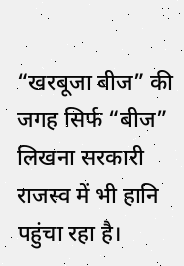“खरबूजा बीज” की जगह सिर्फ “बीज” लिखना सरकारी राजस्व में भी हानि पहुंचा रहा है।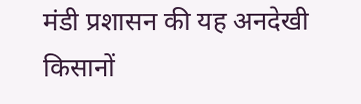मंडी प्रशासन की यह अनदेखी किसानों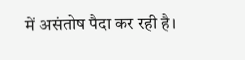में असंतोष पैदा कर रही है।